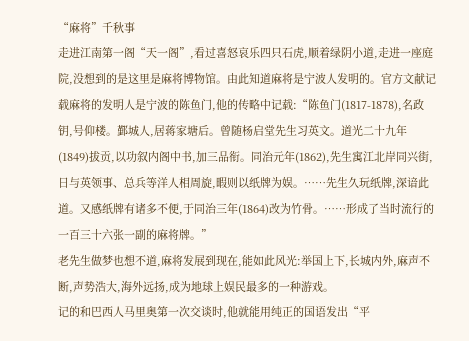“麻将”千秋事
走进江南第一阁“天一阁”,看过喜怒哀乐四只石虎,顺着绿阴小道,走进一座庭院,没想到的是这里是麻将博物馆。由此知道麻将是宁波人发明的。官方文献记载麻将的发明人是宁波的陈鱼门,他的传略中记载:“陈鱼门(1817-1878),名政钥,号仰楼。鄞城人,居蒋家塘后。曾随杨启堂先生习英文。道光二十九年(1849)拔贡,以功叙内阁中书,加三品衔。同治元年(1862),先生寓江北岸同兴街,日与英领事、总兵等洋人相周旋,暇则以纸牌为娱。……先生久玩纸牌,深谙此道。又感纸牌有诸多不便,于同治三年(1864)改为竹骨。……形成了当时流行的一百三十六张一副的麻将牌。”
老先生做梦也想不道,麻将发展到现在,能如此风光:举国上下,长城内外,麻声不断,声势浩大,海外远扬,成为地球上娱民最多的一种游戏。
记的和巴西人马里奥第一次交谈时,他就能用纯正的国语发出“平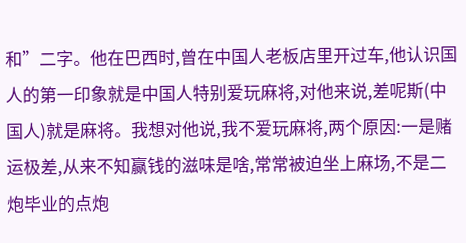和”二字。他在巴西时,曾在中国人老板店里开过车,他认识国人的第一印象就是中国人特别爱玩麻将,对他来说,差呢斯(中国人)就是麻将。我想对他说,我不爱玩麻将,两个原因:一是赌运极差,从来不知赢钱的滋味是啥,常常被迫坐上麻场,不是二炮毕业的点炮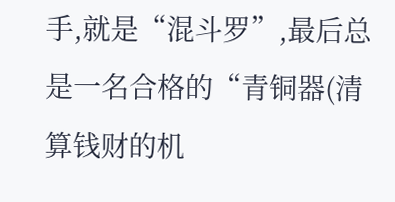手,就是“混斗罗”,最后总是一名合格的“青铜器(清算钱财的机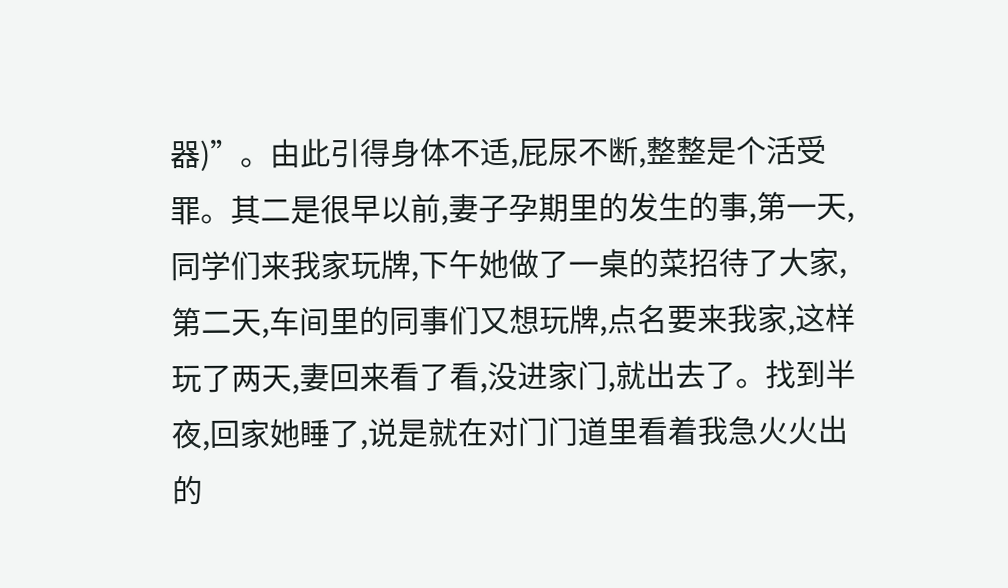器)”。由此引得身体不适,屁尿不断,整整是个活受罪。其二是很早以前,妻子孕期里的发生的事,第一天,同学们来我家玩牌,下午她做了一桌的菜招待了大家,第二天,车间里的同事们又想玩牌,点名要来我家,这样玩了两天,妻回来看了看,没进家门,就出去了。找到半夜,回家她睡了,说是就在对门门道里看着我急火火出的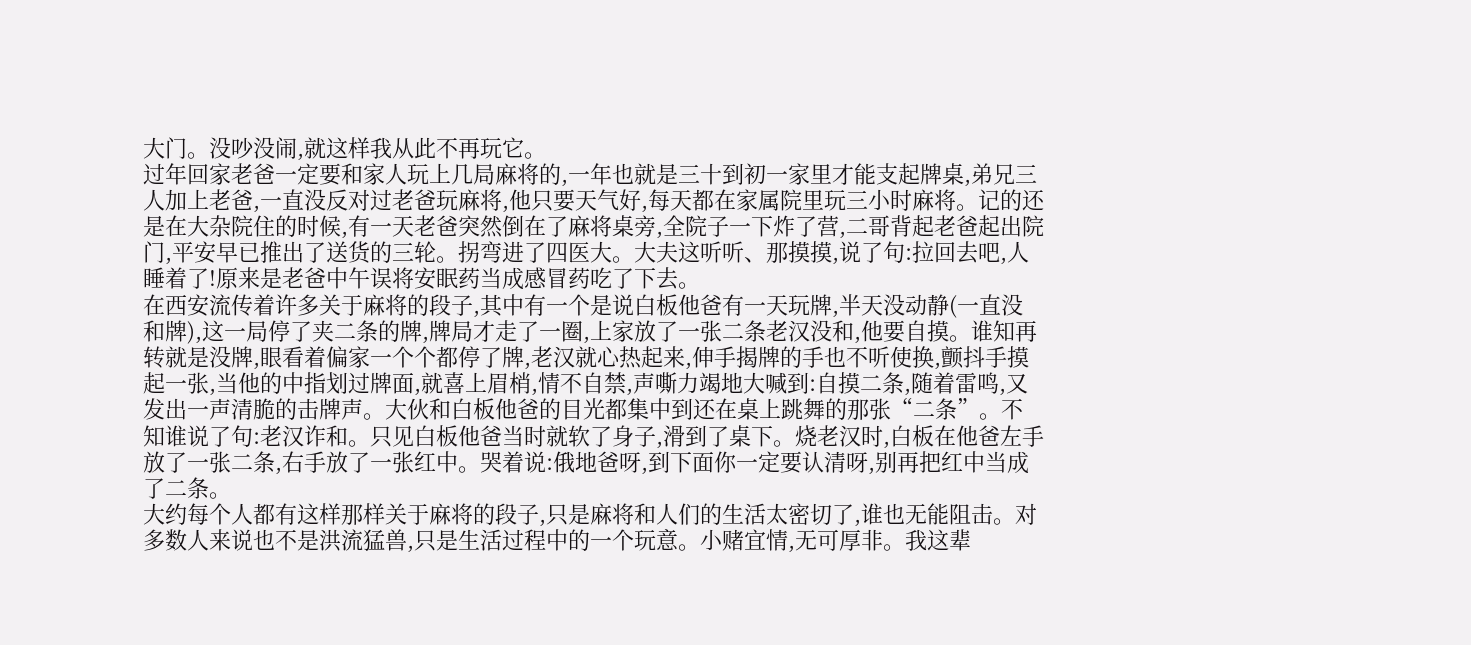大门。没吵没闹,就这样我从此不再玩它。
过年回家老爸一定要和家人玩上几局麻将的,一年也就是三十到初一家里才能支起牌桌,弟兄三人加上老爸,一直没反对过老爸玩麻将,他只要天气好,每天都在家属院里玩三小时麻将。记的还是在大杂院住的时候,有一天老爸突然倒在了麻将桌旁,全院子一下炸了营,二哥背起老爸起出院门,平安早已推出了送货的三轮。拐弯进了四医大。大夫这听听、那摸摸,说了句:拉回去吧,人睡着了!原来是老爸中午误将安眠药当成感冒药吃了下去。
在西安流传着许多关于麻将的段子,其中有一个是说白板他爸有一天玩牌,半天没动静(一直没和牌),这一局停了夹二条的牌,牌局才走了一圈,上家放了一张二条老汉没和,他要自摸。谁知再转就是没牌,眼看着偏家一个个都停了牌,老汉就心热起来,伸手揭牌的手也不听使换,颤抖手摸起一张,当他的中指划过牌面,就喜上眉梢,情不自禁,声嘶力竭地大喊到:自摸二条,随着雷鸣,又发出一声清脆的击牌声。大伙和白板他爸的目光都集中到还在桌上跳舞的那张“二条”。不知谁说了句:老汉诈和。只见白板他爸当时就软了身子,滑到了桌下。烧老汉时,白板在他爸左手放了一张二条,右手放了一张红中。哭着说:俄地爸呀,到下面你一定要认清呀,别再把红中当成了二条。
大约每个人都有这样那样关于麻将的段子,只是麻将和人们的生活太密切了,谁也无能阻击。对多数人来说也不是洪流猛兽,只是生活过程中的一个玩意。小赌宜情,无可厚非。我这辈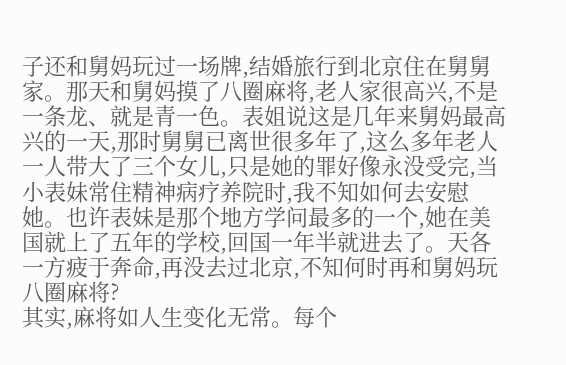子还和舅妈玩过一场牌,结婚旅行到北京住在舅舅家。那天和舅妈摸了八圈麻将,老人家很高兴,不是一条龙、就是青一色。表姐说这是几年来舅妈最高兴的一天,那时舅舅已离世很多年了,这么多年老人一人带大了三个女儿,只是她的罪好像永没受完,当小表妹常住精神病疗养院时,我不知如何去安慰她。也许表妹是那个地方学问最多的一个,她在美国就上了五年的学校,回国一年半就进去了。天各一方疲于奔命,再没去过北京,不知何时再和舅妈玩八圈麻将?
其实,麻将如人生变化无常。每个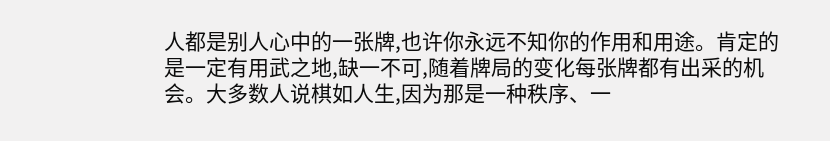人都是别人心中的一张牌,也许你永远不知你的作用和用途。肯定的是一定有用武之地,缺一不可,随着牌局的变化每张牌都有出采的机会。大多数人说棋如人生,因为那是一种秩序、一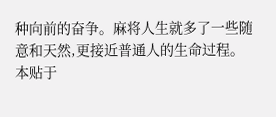种向前的奋争。麻将人生就多了一些随意和天然,更接近普通人的生命过程。
本贴于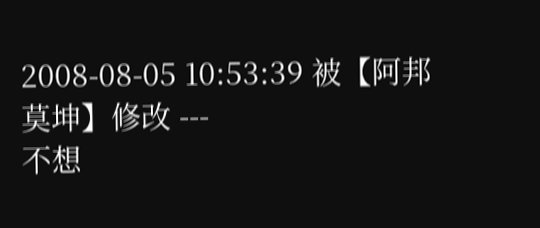2008-08-05 10:53:39 被【阿邦莫坤】修改 ---
不想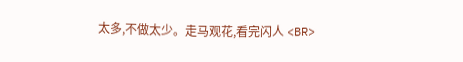太多,不做太少。走马观花,看完闪人 <BR>